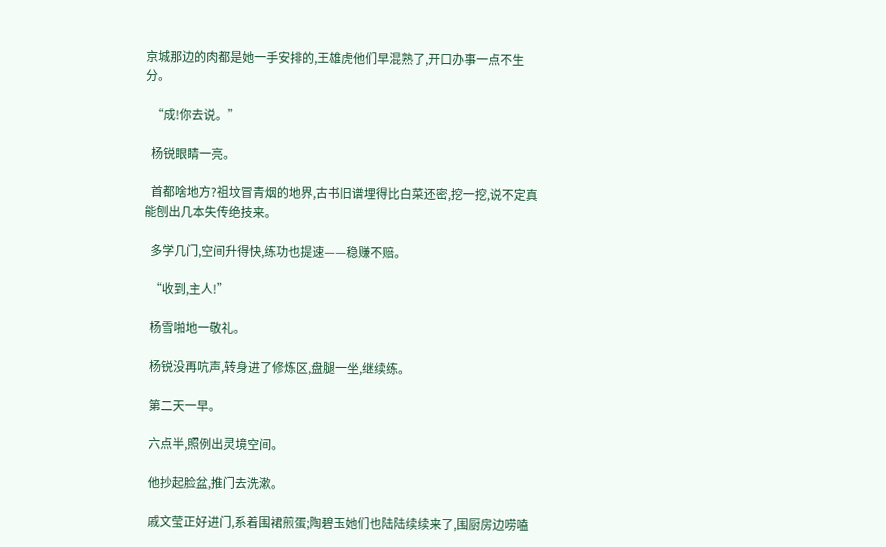京城那边的肉都是她一手安排的,王雄虎他们早混熟了,开口办事一点不生分。

  “成!你去说。”

  杨锐眼睛一亮。

  首都啥地方?祖坟冒青烟的地界,古书旧谱埋得比白菜还密,挖一挖,说不定真能刨出几本失传绝技来。

  多学几门,空间升得快,练功也提速——稳赚不赔。

  “收到,主人!”

  杨雪啪地一敬礼。

  杨锐没再吭声,转身进了修炼区,盘腿一坐,继续练。

  第二天一早。

  六点半,照例出灵境空间。

  他抄起脸盆,推门去洗漱。

  戚文莹正好进门,系着围裙煎蛋;陶碧玉她们也陆陆续续来了,围厨房边唠嗑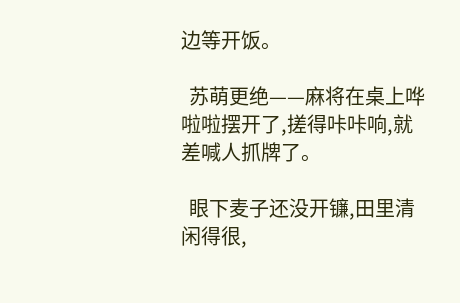边等开饭。

  苏萌更绝——麻将在桌上哗啦啦摆开了,搓得咔咔响,就差喊人抓牌了。

  眼下麦子还没开镰,田里清闲得很,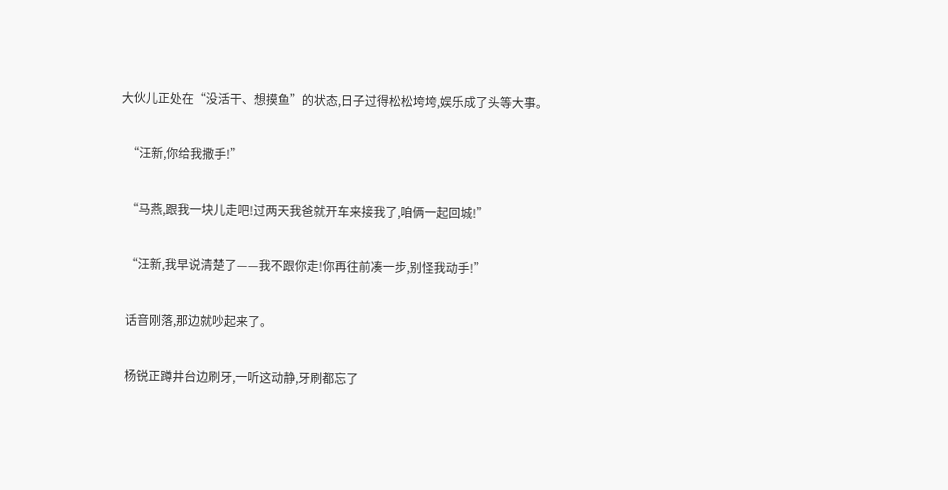大伙儿正处在“没活干、想摸鱼”的状态,日子过得松松垮垮,娱乐成了头等大事。

  “汪新,你给我撒手!”

  “马燕,跟我一块儿走吧!过两天我爸就开车来接我了,咱俩一起回城!”

  “汪新,我早说清楚了——我不跟你走!你再往前凑一步,别怪我动手!”

  话音刚落,那边就吵起来了。

  杨锐正蹲井台边刷牙,一听这动静,牙刷都忘了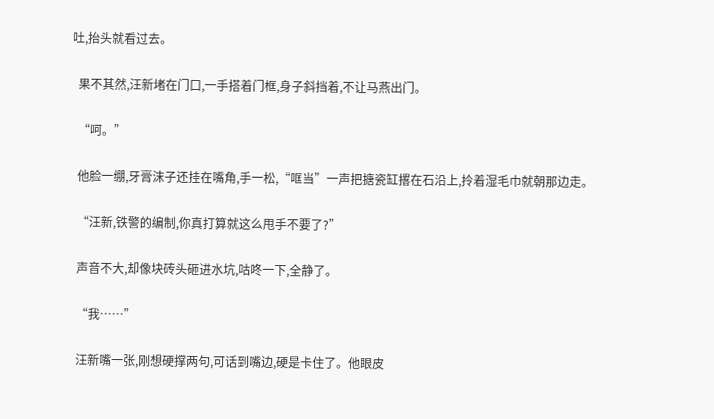吐,抬头就看过去。

  果不其然,汪新堵在门口,一手搭着门框,身子斜挡着,不让马燕出门。

  “呵。”

  他脸一绷,牙膏沫子还挂在嘴角,手一松,“哐当”一声把搪瓷缸撂在石沿上,拎着湿毛巾就朝那边走。

  “汪新,铁警的编制,你真打算就这么甩手不要了?”

  声音不大,却像块砖头砸进水坑,咕咚一下,全静了。

  “我……”

  汪新嘴一张,刚想硬撑两句,可话到嘴边,硬是卡住了。他眼皮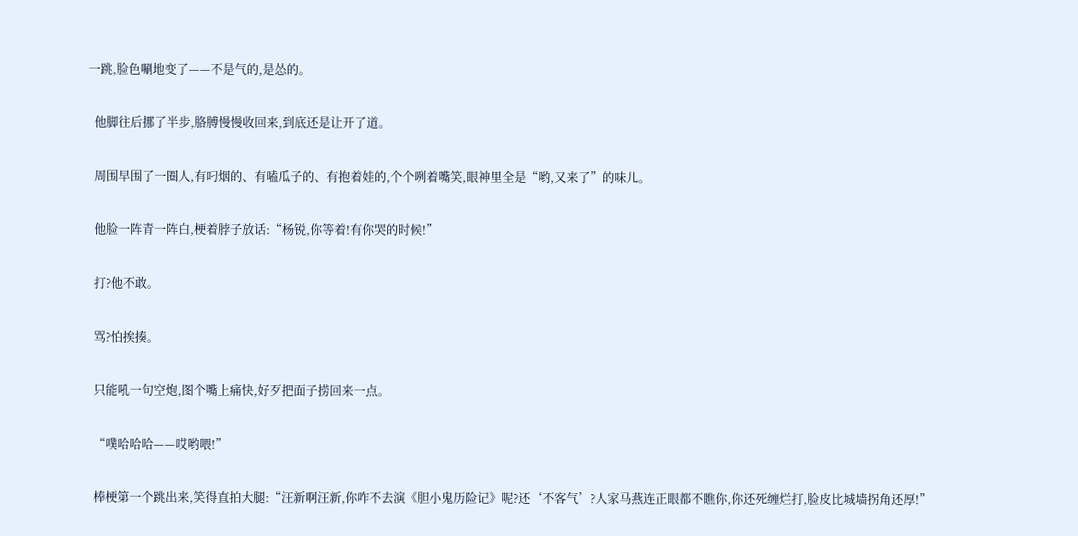一跳,脸色唰地变了——不是气的,是怂的。

  他脚往后挪了半步,胳膊慢慢收回来,到底还是让开了道。

  周围早围了一圈人,有叼烟的、有嗑瓜子的、有抱着娃的,个个咧着嘴笑,眼神里全是“哟,又来了”的味儿。

  他脸一阵青一阵白,梗着脖子放话:“杨锐,你等着!有你哭的时候!”

  打?他不敢。

  骂?怕挨揍。

  只能吼一句空炮,图个嘴上痛快,好歹把面子捞回来一点。

  “噗哈哈哈——哎哟喂!”

  棒梗第一个跳出来,笑得直拍大腿:“汪新啊汪新,你咋不去演《胆小鬼历险记》呢?还‘不客气’?人家马燕连正眼都不瞧你,你还死缠烂打,脸皮比城墙拐角还厚!”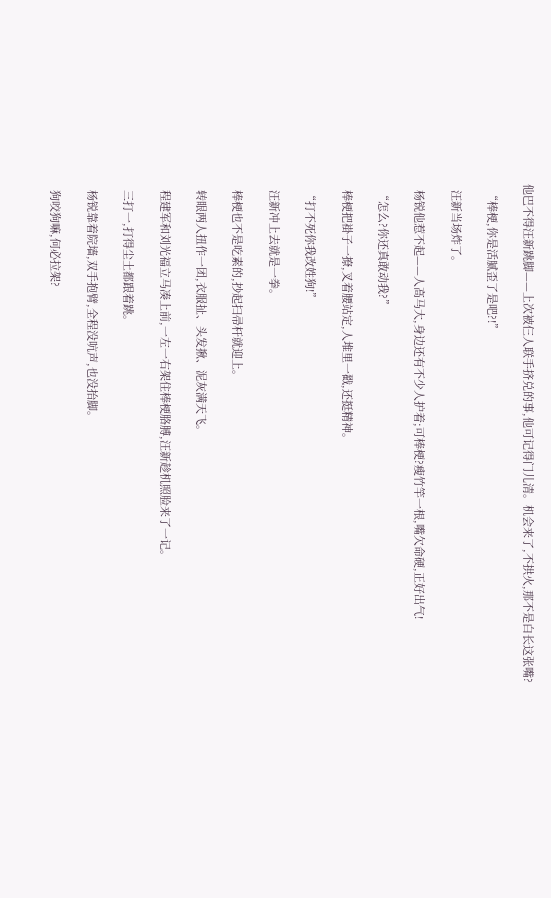他巴不得汪新跳脚——上次被仨人联手挤兑的事,他可记得门儿清。机会来了,不拱火,那不是白长这张嘴?

  “棒梗,你是活腻歪了是吧?!”

  汪新当场炸了。

  杨锐他惹不起——人高马大,身边还有不少人护着;可棒梗?瘦竹竿一根,嘴欠命硬,正好出气!

  “怎么?你还真敢动我?”

  棒梗把褂子一撩,叉着腰站定,人堆里一戳,还挺精神。

  “打不死你我改姓狗!”

  汪新冲上去就是一拳。

  棒梗也不是吃素的,抄起扫帚杆就迎上。

  转眼两人扭作一团,衣服扯、头发揪、泥灰满天飞。

  程建军和刘光福立马凑上前,一左一右架住棒梗胳膊,汪新趁机照脸来了一记。

  三打一,打得尘土都跟着跳。

  杨锐靠着院墙,双手抱臂,全程没吭声,也没抬脚。

  狗咬狗嘛,何必拉架?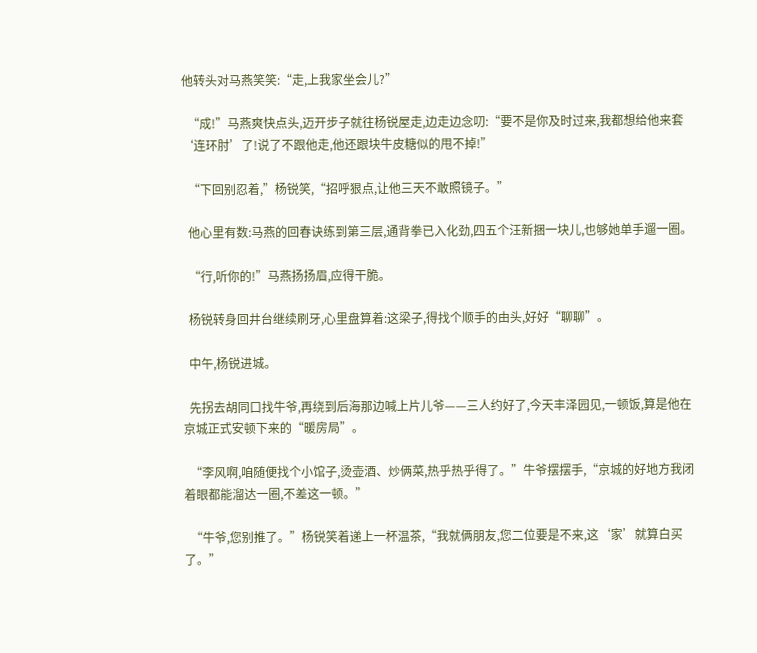他转头对马燕笑笑:“走,上我家坐会儿?”

  “成!”马燕爽快点头,迈开步子就往杨锐屋走,边走边念叨:“要不是你及时过来,我都想给他来套‘连环肘’了!说了不跟他走,他还跟块牛皮糖似的甩不掉!”

  “下回别忍着,”杨锐笑,“招呼狠点,让他三天不敢照镜子。”

  他心里有数:马燕的回春诀练到第三层,通背拳已入化劲,四五个汪新捆一块儿,也够她单手遛一圈。

  “行,听你的!”马燕扬扬眉,应得干脆。

  杨锐转身回井台继续刷牙,心里盘算着:这梁子,得找个顺手的由头,好好“聊聊”。

  中午,杨锐进城。

  先拐去胡同口找牛爷,再绕到后海那边喊上片儿爷——三人约好了,今天丰泽园见,一顿饭,算是他在京城正式安顿下来的“暖房局”。

  “李风啊,咱随便找个小馆子,烫壶酒、炒俩菜,热乎热乎得了。”牛爷摆摆手,“京城的好地方我闭着眼都能溜达一圈,不差这一顿。”

  “牛爷,您别推了。”杨锐笑着递上一杯温茶,“我就俩朋友,您二位要是不来,这‘家’就算白买了。”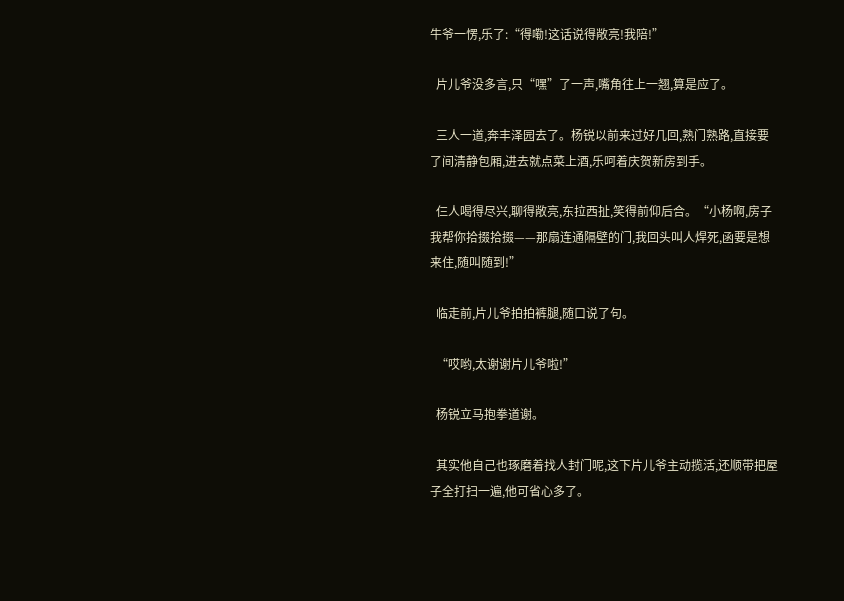牛爷一愣,乐了:“得嘞!这话说得敞亮!我陪!”

  片儿爷没多言,只“嘿”了一声,嘴角往上一翘,算是应了。

  三人一道,奔丰泽园去了。杨锐以前来过好几回,熟门熟路,直接要了间清静包厢,进去就点菜上酒,乐呵着庆贺新房到手。

  仨人喝得尽兴,聊得敞亮,东拉西扯,笑得前仰后合。“小杨啊,房子我帮你拾掇拾掇——那扇连通隔壁的门,我回头叫人焊死,函要是想来住,随叫随到!”

  临走前,片儿爷拍拍裤腿,随口说了句。

  “哎哟,太谢谢片儿爷啦!”

  杨锐立马抱拳道谢。

  其实他自己也琢磨着找人封门呢,这下片儿爷主动揽活,还顺带把屋子全打扫一遍,他可省心多了。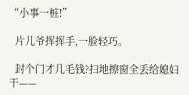“小事一桩!”

  片儿爷挥挥手,一脸轻巧。

  封个门才几毛钱?扫地擦窗全丢给媳妇干——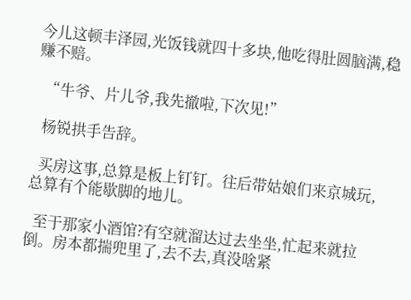今儿这顿丰泽园,光饭钱就四十多块,他吃得肚圆脑满,稳赚不赔。

  “牛爷、片儿爷,我先撤啦,下次见!”

  杨锐拱手告辞。

  买房这事,总算是板上钉钉。往后带姑娘们来京城玩,总算有个能歇脚的地儿。

  至于那家小酒馆?有空就溜达过去坐坐,忙起来就拉倒。房本都揣兜里了,去不去,真没啥紧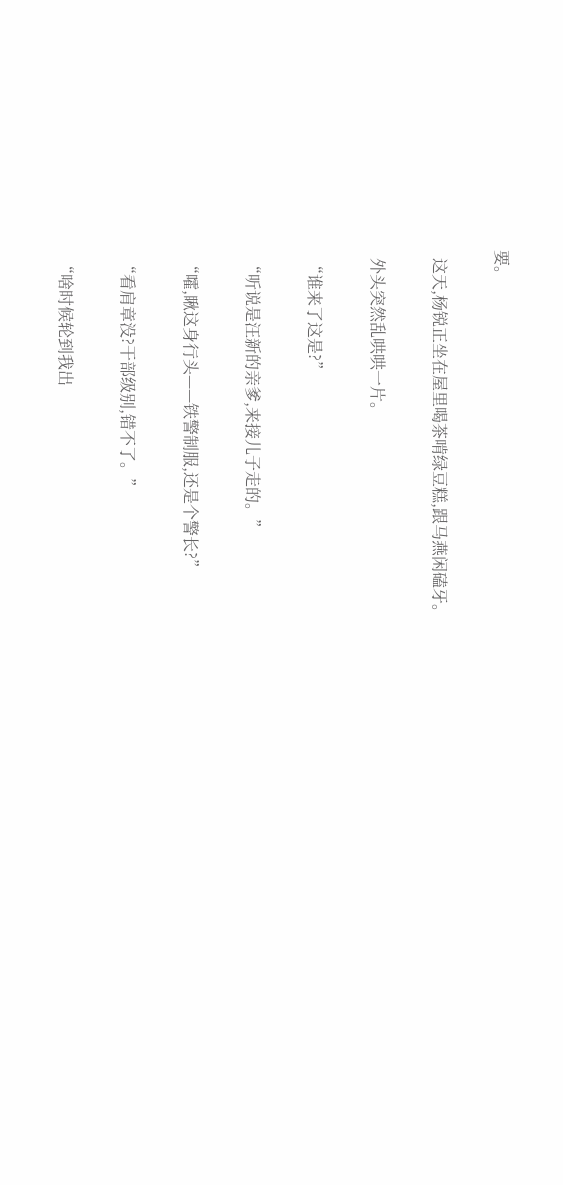要。

  这天,杨锐正坐在屋里喝茶啃绿豆糕,跟马燕闲磕牙。

  外头突然乱哄哄一片。

  “谁来了这是?”

  “听说是汪新的亲爹,来接儿子走的。”

  “嚯,瞅这身行头——铁警制服,还是个警长?”

  “看肩章没?干部级别,错不了。”

  “啥时候轮到我出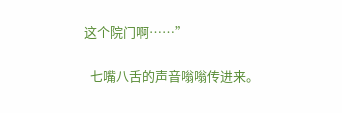这个院门啊……”

  七嘴八舌的声音嗡嗡传进来。